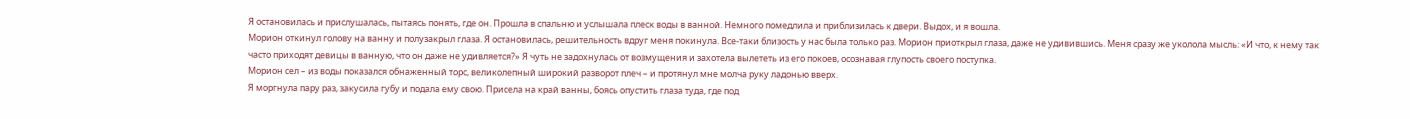Я остановилась и прислушалась, пытаясь понять, где он. Прошла в спальню и услышала плеск воды в ванной. Немного помедлила и приблизилась к двери. Выдох, и я вошла.
Морион откинул голову на ванну и полузакрыл глаза. Я остановилась, решительность вдруг меня покинула. Все-таки близость у нас была только раз. Морион приоткрыл глаза, даже не удивившись. Меня сразу же уколола мысль: «И что, к нему так часто приходят девицы в ванную, что он даже не удивляется?» Я чуть не задохнулась от возмущения и захотела вылететь из его покоев, осознавая глупость своего поступка.
Морион сел – из воды показался обнаженный торс, великолепный широкий разворот плеч – и протянул мне молча руку ладонью вверх.
Я моргнула пару раз, закусила губу и подала ему свою. Присела на край ванны, боясь опустить глаза туда, где под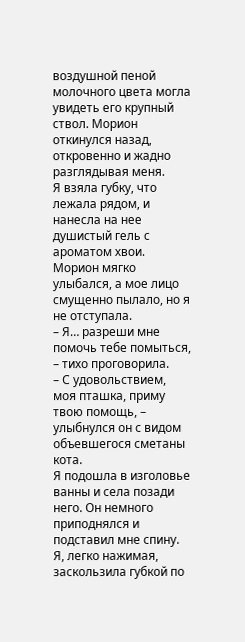воздушной пеной молочного цвета могла увидеть его крупный ствол. Морион откинулся назад, откровенно и жадно разглядывая меня.
Я взяла губку, что лежала рядом, и нанесла на нее душистый гель с ароматом хвои. Морион мягко улыбался, а мое лицо смущенно пылало, но я не отступала.
– Я… разреши мне помочь тебе помыться, – тихо проговорила.
– С удовольствием, моя пташка, приму твою помощь, – улыбнулся он с видом объевшегося сметаны кота.
Я подошла в изголовье ванны и села позади него. Он немного приподнялся и подставил мне спину. Я, легко нажимая, заскользила губкой по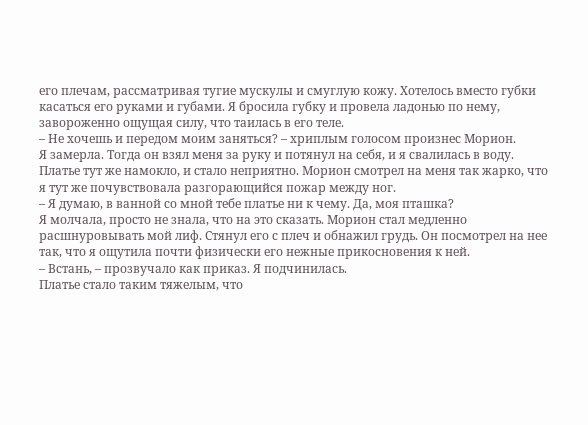его плечам, рассматривая тугие мускулы и смуглую кожу. Хотелось вместо губки касаться его руками и губами. Я бросила губку и провела ладонью по нему, завороженно ощущая силу, что таилась в его теле.
– Не хочешь и передом моим заняться? – хриплым голосом произнес Морион.
Я замерла. Тогда он взял меня за руку и потянул на себя, и я свалилась в воду. Платье тут же намокло, и стало неприятно. Морион смотрел на меня так жарко, что я тут же почувствовала разгорающийся пожар между ног.
– Я думаю, в ванной со мной тебе платье ни к чему. Да, моя пташка?
Я молчала, просто не знала, что на это сказать. Морион стал медленно расшнуровывать мой лиф. Стянул его с плеч и обнажил грудь. Он посмотрел на нее так, что я ощутила почти физически его нежные прикосновения к ней.
– Встань, – прозвучало как приказ. Я подчинилась.
Платье стало таким тяжелым, что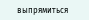выпрямиться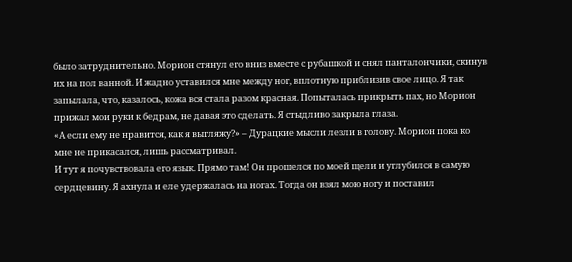было затруднительно. Морион стянул его вниз вместе с рубашкой и снял панталончики, скинув их на пол ванной. И жадно уставился мне между ног, вплотную приблизив свое лицо. Я так запылала, что, казалось, кожа вся стала разом красная. Попыталась прикрыть пах, но Морион прижал мои руки к бедрам, не давая это сделать. Я стыдливо закрыла глаза.
«А если ему не нравится, как я выгляжу?» – Дурацкие мысли лезли в голову. Морион пока ко мне не прикасался, лишь рассматривал.
И тут я почувствовала его язык. Прямо там! Он прошелся по моей щели и углубился в самую сердцевину. Я ахнула и еле удержалась на ногах. Тогда он взял мою ногу и поставил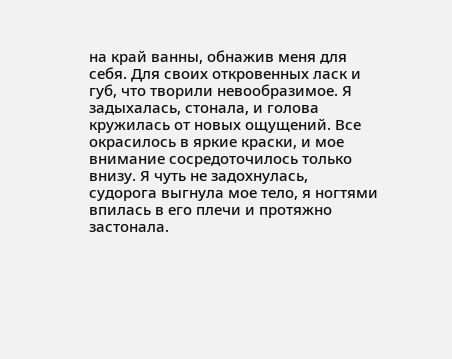на край ванны, обнажив меня для себя. Для своих откровенных ласк и губ, что творили невообразимое. Я задыхалась, стонала, и голова кружилась от новых ощущений. Все окрасилось в яркие краски, и мое внимание сосредоточилось только внизу. Я чуть не задохнулась, судорога выгнула мое тело, я ногтями впилась в его плечи и протяжно застонала.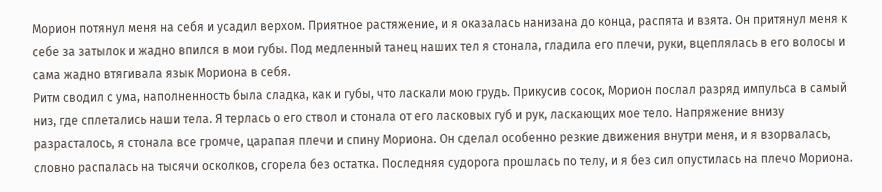Морион потянул меня на себя и усадил верхом. Приятное растяжение, и я оказалась нанизана до конца, распята и взята. Он притянул меня к себе за затылок и жадно впился в мои губы. Под медленный танец наших тел я стонала, гладила его плечи, руки, вцеплялась в его волосы и сама жадно втягивала язык Мориона в себя.
Ритм сводил с ума, наполненность была сладка, как и губы, что ласкали мою грудь. Прикусив сосок, Морион послал разряд импульса в самый низ, где сплетались наши тела. Я терлась о его ствол и стонала от его ласковых губ и рук, ласкающих мое тело. Напряжение внизу разрасталось, я стонала все громче, царапая плечи и спину Мориона. Он сделал особенно резкие движения внутри меня, и я взорвалась, словно распалась на тысячи осколков, сгорела без остатка. Последняя судорога прошлась по телу, и я без сил опустилась на плечо Мориона.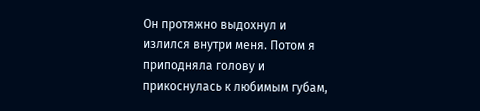Он протяжно выдохнул и излился внутри меня. Потом я приподняла голову и прикоснулась к любимым губам,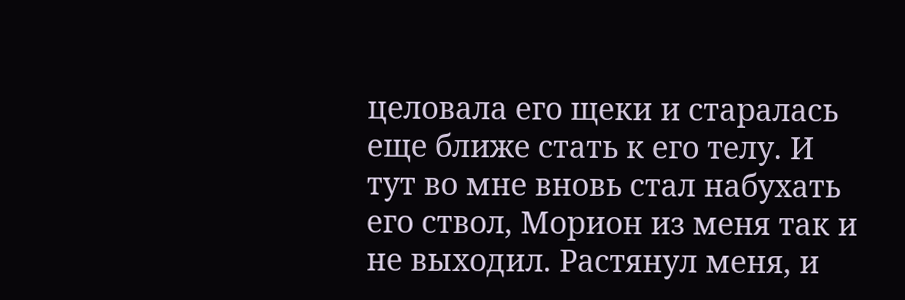целовала его щеки и старалась еще ближе стать к его телу. И тут во мне вновь стал набухать его ствол, Морион из меня так и не выходил. Растянул меня, и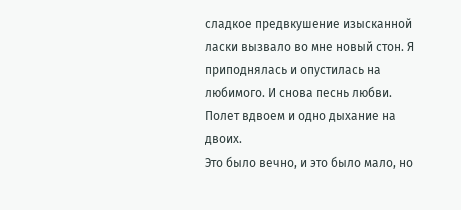сладкое предвкушение изысканной ласки вызвало во мне новый стон. Я приподнялась и опустилась на любимого. И снова песнь любви. Полет вдвоем и одно дыхание на двоих.
Это было вечно, и это было мало, но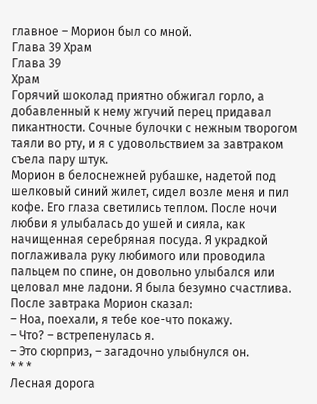главное – Морион был со мной.
Глава 39 Храм
Глава 39
Храм
Горячий шоколад приятно обжигал горло, а добавленный к нему жгучий перец придавал пикантности. Сочные булочки с нежным творогом таяли во рту, и я с удовольствием за завтраком съела пару штук.
Морион в белоснежней рубашке, надетой под шелковый синий жилет, сидел возле меня и пил кофе. Его глаза светились теплом. После ночи любви я улыбалась до ушей и сияла, как начищенная серебряная посуда. Я украдкой поглаживала руку любимого или проводила пальцем по спине, он довольно улыбался или целовал мне ладони. Я была безумно счастлива.
После завтрака Морион сказал:
– Ноа, поехали, я тебе кое-что покажу.
– Что? – встрепенулась я.
– Это сюрприз, – загадочно улыбнулся он.
* * *
Лесная дорога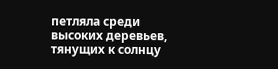петляла среди высоких деревьев, тянущих к солнцу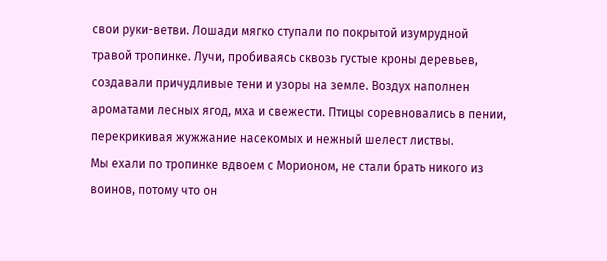свои руки-ветви. Лошади мягко ступали по покрытой изумрудной травой тропинке. Лучи, пробиваясь сквозь густые кроны деревьев, создавали причудливые тени и узоры на земле. Воздух наполнен ароматами лесных ягод, мха и свежести. Птицы соревновались в пении, перекрикивая жужжание насекомых и нежный шелест листвы.
Мы ехали по тропинке вдвоем с Морионом, не стали брать никого из воинов, потому что он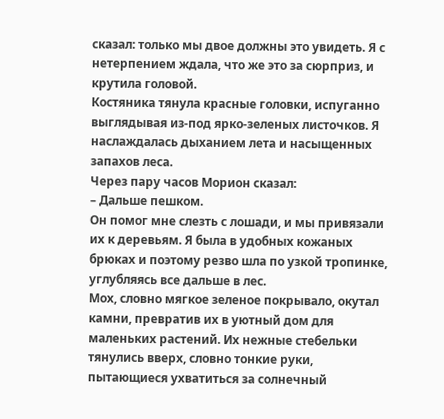сказал: только мы двое должны это увидеть. Я с нетерпением ждала, что же это за сюрприз, и крутила головой.
Костяника тянула красные головки, испуганно выглядывая из-под ярко-зеленых листочков. Я наслаждалась дыханием лета и насыщенных запахов леса.
Через пару часов Морион сказал:
– Дальше пешком.
Он помог мне слезть с лошади, и мы привязали их к деревьям. Я была в удобных кожаных брюках и поэтому резво шла по узкой тропинке, углубляясь все дальше в лес.
Мох, словно мягкое зеленое покрывало, окутал камни, превратив их в уютный дом для маленьких растений. Их нежные стебельки тянулись вверх, словно тонкие руки, пытающиеся ухватиться за солнечный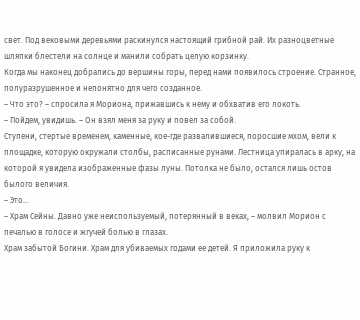свет. Под вековыми деревьями раскинулся настоящий грибной рай. Их разноцветные шляпки блестели на солнце и манили собрать целую корзинку.
Когда мы наконец добрались до вершины горы, перед нами появилось строение. Странное, полуразрушенное и непонятно для чего созданное.
– Что это? – спросила я Мориона, прижавшись к нему и обхватив его локоть.
– Пойдем, увидишь. – Он взял меня за руку и повел за собой.
Ступени, стертые временем, каменные, кое-где развалившиеся, поросшие мхом, вели к площадке, которую окружали столбы, расписанные рунами. Лестница упиралась в арку, на которой я увидела изображенные фазы луны. Потолка не было, остался лишь остов былого величия.
– Это…
– Храм Сейны. Давно уже неиспользуемый, потерянный в веках, – молвил Морион с печалью в голосе и жгучей болью в глазах.
Храм забытой Богини. Храм для убиваемых годами ее детей. Я приложила руку к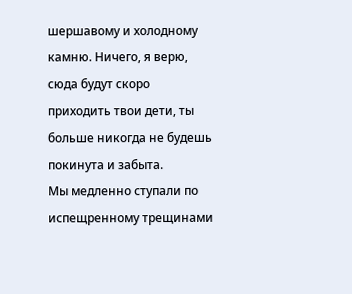шершавому и холодному камню. Ничего, я верю, сюда будут скоро приходить твои дети, ты больше никогда не будешь покинута и забыта.
Мы медленно ступали по испещренному трещинами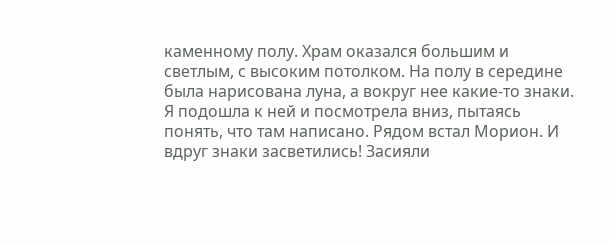каменному полу. Храм оказался большим и светлым, с высоким потолком. На полу в середине была нарисована луна, а вокруг нее какие-то знаки. Я подошла к ней и посмотрела вниз, пытаясь понять, что там написано. Рядом встал Морион. И вдруг знаки засветились! Засияли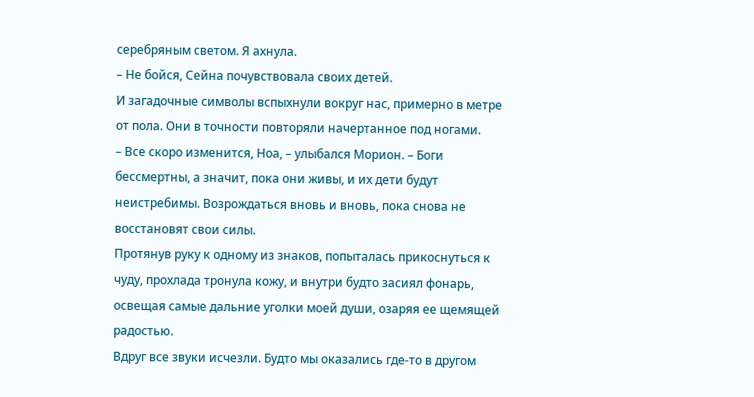серебряным светом. Я ахнула.
– Не бойся, Сейна почувствовала своих детей.
И загадочные символы вспыхнули вокруг нас, примерно в метре от пола. Они в точности повторяли начертанное под ногами.
– Все скоро изменится, Ноа, – улыбался Морион. – Боги бессмертны, а значит, пока они живы, и их дети будут неистребимы. Возрождаться вновь и вновь, пока снова не восстановят свои силы.
Протянув руку к одному из знаков, попыталась прикоснуться к чуду, прохлада тронула кожу, и внутри будто засиял фонарь, освещая самые дальние уголки моей души, озаряя ее щемящей радостью.
Вдруг все звуки исчезли. Будто мы оказались где-то в другом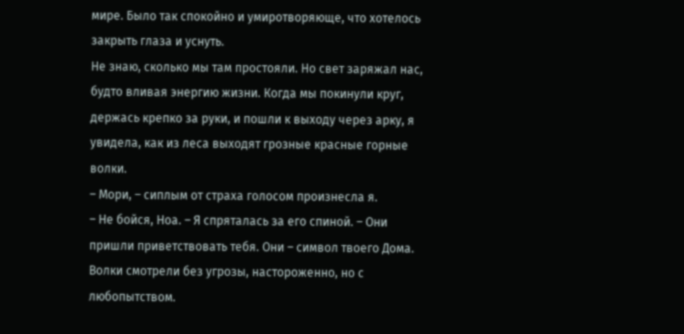мире. Было так спокойно и умиротворяюще, что хотелось закрыть глаза и уснуть.
Не знаю, сколько мы там простояли. Но свет заряжал нас, будто вливая энергию жизни. Когда мы покинули круг, держась крепко за руки, и пошли к выходу через арку, я увидела, как из леса выходят грозные красные горные волки.
– Мори, – сиплым от страха голосом произнесла я.
– Не бойся, Ноа. – Я спряталась за его спиной. – Они пришли приветствовать тебя. Они – символ твоего Дома.
Волки смотрели без угрозы, настороженно, но с любопытством.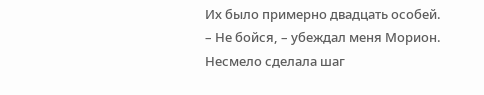Их было примерно двадцать особей.
– Не бойся, – убеждал меня Морион.
Несмело сделала шаг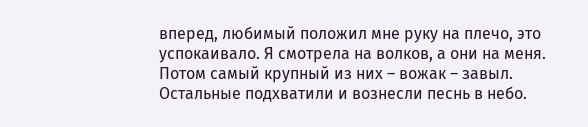вперед, любимый положил мне руку на плечо, это успокаивало. Я смотрела на волков, а они на меня. Потом самый крупный из них – вожак – завыл. Остальные подхватили и вознесли песнь в небо.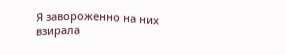Я завороженно на них взирала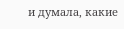и думала, какие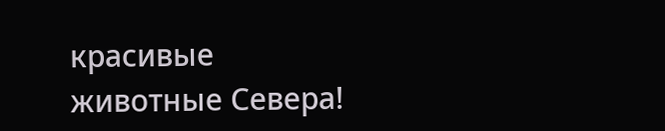красивые животные Севера!